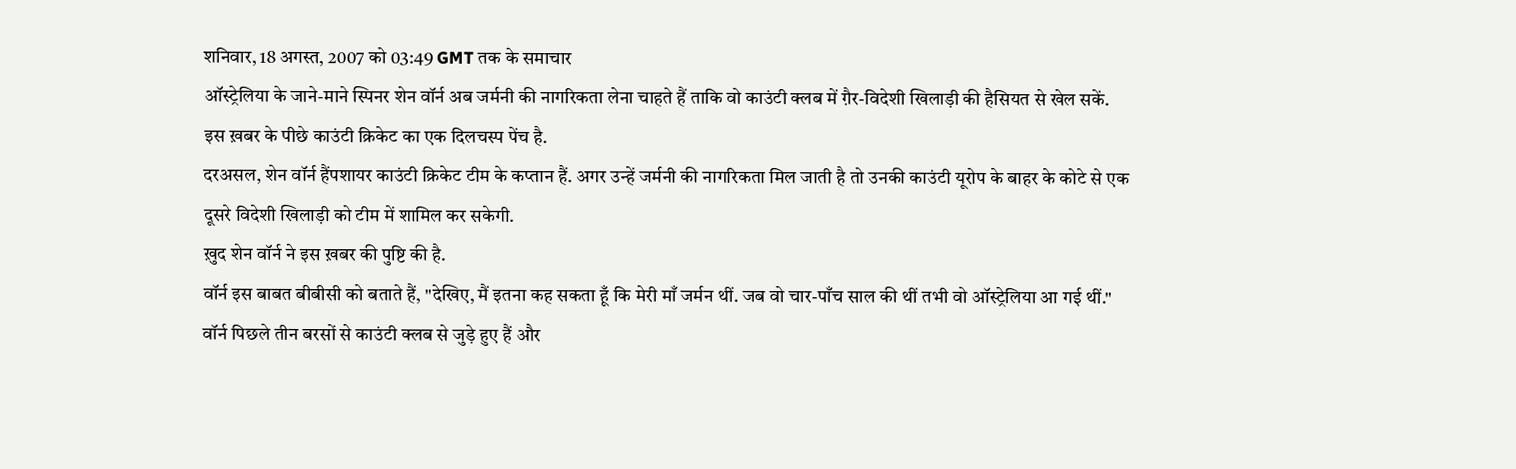शनिवार, 18 अगस्त, 2007 को 03:49 GMT तक के समाचार
ऑस्ट्रेलिया के जाने-माने स्पिनर शेन वॉर्न अब जर्मनी की नागरिकता लेना चाहते हैं ताकि वो काउंटी क्लब में ग़ैर-विदेशी खिलाड़ी की हैसियत से खेल सकें.
इस ख़बर के पीछे काउंटी क्रिकेट का एक दिलचस्प पेंच है.
दरअसल, शेन वॉर्न हैंपशायर काउंटी क्रिकेट टीम के कप्तान हैं. अगर उन्हें जर्मनी की नागरिकता मिल जाती है तो उनकी काउंटी यूरोप के बाहर के कोटे से एक दूसरे विदेशी खिलाड़ी को टीम में शामिल कर सकेगी.
ख़ुद शेन वॉर्न ने इस ख़बर की पुष्टि की है.
वॉर्न इस बाबत बीबीसी को बताते हैं, "देखिए, मैं इतना कह सकता हूँ कि मेरी माँ जर्मन थीं. जब वो चार-पाँच साल की थीं तभी वो ऑस्ट्रेलिया आ गई थीं."
वॉर्न पिछले तीन बरसों से काउंटी क्लब से जुड़े हुए हैं और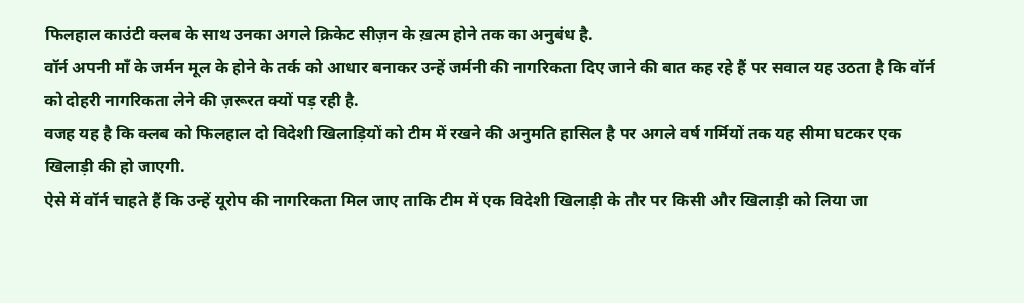फिलहाल काउंटी क्लब के साथ उनका अगले क्रिकेट सीज़न के ख़त्म होने तक का अनुबंध है.
वॉर्न अपनी माँ के जर्मन मूल के होने के तर्क को आधार बनाकर उन्हें जर्मनी की नागरिकता दिए जाने की बात कह रहे हैं पर सवाल यह उठता है कि वॉर्न को दोहरी नागरिकता लेने की ज़रूरत क्यों पड़ रही है.
वजह यह है कि क्लब को फिलहाल दो विदेशी खिलाड़ियों को टीम में रखने की अनुमति हासिल है पर अगले वर्ष गर्मियों तक यह सीमा घटकर एक खिलाड़ी की हो जाएगी.
ऐसे में वॉर्न चाहते हैं कि उन्हें यूरोप की नागरिकता मिल जाए ताकि टीम में एक विदेशी खिलाड़ी के तौर पर किसी और खिलाड़ी को लिया जा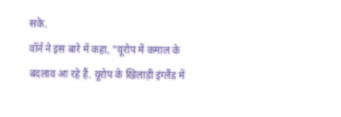सके.
वॉर्न ने इस बारे में कहा, "यूरोप में कमाल के बदलाव आ रहे हैं. यूरोप के खिलाड़ी इंग्लैंड में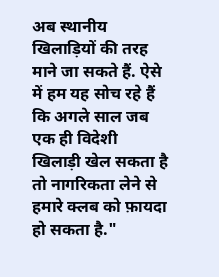अब स्थानीय खिलाड़ियों की तरह माने जा सकते हैं. ऐसे में हम यह सोच रहे हैं कि अगले साल जब एक ही विदेशी खिलाड़ी खेल सकता है तो नागरिकता लेने से हमारे क्लब को फ़ायदा हो सकता है."